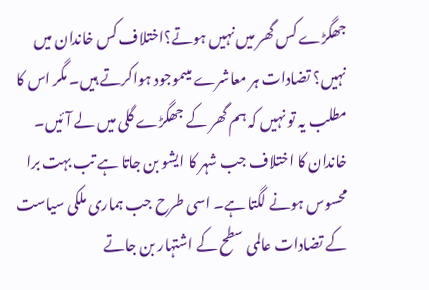جھگڑے کس گھر میں نہیں ہوتے؟اختلاف کس خاندان میں نہیں؟ تضادات ہر معاشرے میںموجود ہواکرتے ہیں۔ مگر اس کا مطلب یہ تو نہیں کہ ہم گھر کے جھگڑے گلی میں لے آئیں۔ خاندان کا اختلاف جب شہر کا ایشو بن جاتا ہے تب بہت برا محسوس ہونے لگتا ہے۔ اسی طرح جب ہماری ملکی سیاست کے تضادات عالمی سطح کے اشتہار بن جاتے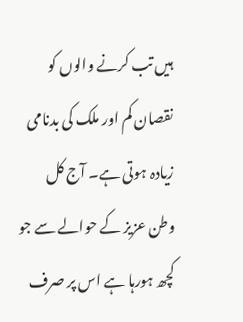ہیں تب کرنے والوں کو نقصان کم اور ملک کی بدنامی زیادہ ہوتی ہے۔ آج کل وطن عزیز کے حوالے سے جو کچھ ہورہا ہے اس پر صرف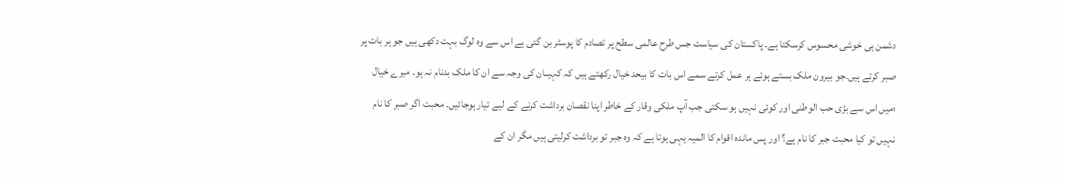دشمن ہی خوشی محسوس کرسکتا ہے۔ پاکستان کی سیاست جس طرح عالمی سطح پر تصادم کا پوسٹر بن گئی ہے اس سے وہ لوگ بہت دکھی ہیں جو ہر بات پر صبر کرتے ہیں۔جو بیرون ملک بستے ہوئے ہر عمل کرتے سمے اس بات کا بیحد خیال رکھتے ہیں کہ کہیںان کی وجہ سے ان کا ملک بدنام نہ ہو۔ میرے خیال ؛میں اس سے بڑی حب الوطنی اور کوئی نہیں ہو سکتی جب آپ ملکی وقار کے خاطر اپنا نقصان برداشت کرنے کے لیے تیار ہوجائیں۔ محبت اگر صبر کا نام نہیں تو کیا محبت جبر کا نام ہے؟ اور پس ماندہ اقوام کا المیہ یہی ہوتا ہے کہ وہ جبر تو برداشت کرلیتی ہیں مگر ان کے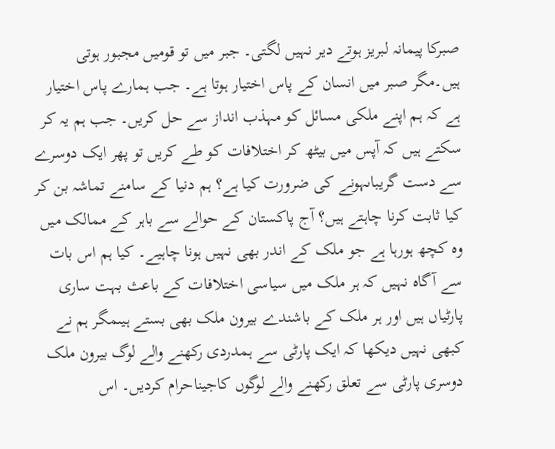صبرکا پیمانہ لبریز ہوتے دیر نہیں لگتی۔ جبر میں تو قومیں مجبور ہوتی ہیں۔مگر صبر میں انسان کے پاس اختیار ہوتا ہے۔ جب ہمارے پاس اختیار ہے کہ ہم اپنے ملکی مسائل کو مہذب انداز سے حل کریں۔ جب ہم یہ کر سکتے ہیں کہ آپس میں بیٹھ کر اختلافات کو طے کریں تو پھر ایک دوسرے سے دست گریباںہونے کی ضرورت کیا ہے؟ ہم دنیا کے سامنے تماشہ بن کر کیا ثابت کرنا چاہتے ہیں؟ آج پاکستان کے حوالے سے باہر کے ممالک میں وہ کچھ ہورہا ہے جو ملک کے اندر بھی نہیں ہونا چاہیے۔ کیا ہم اس بات سے آگاہ نہیں کہ ہر ملک میں سیاسی اختلافات کے باعث بہت ساری پارٹیاں ہیں اور ہر ملک کے باشندے بیرون ملک بھی بستے ہیںمگر ہم نے کبھی نہیں دیکھا کہ ایک پارٹی سے ہمدردی رکھنے والے لوگ بیرون ملک دوسری پارٹی سے تعلق رکھنے والے لوگوں کاجیناحرام کردیں۔ اس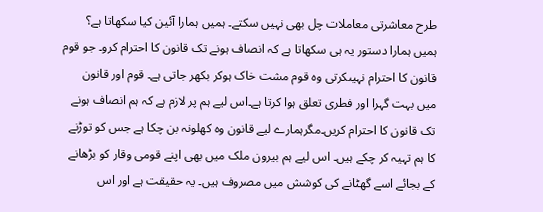طرح معاشرتی معاملات چل بھی نہیں سکتے۔ ہمیں ہمارا آئین کیا سکھاتا ہے؟ ہمیں ہمارا دستور یہ ہی سکھاتا ہے کہ انصاف ہونے تک قانون کا احترام کرو۔ جو قوم قانون کا احترام نہیںکرتی وہ قوم مشت خاک ہوکر بکھر جاتی ہے۔ قوم اور قانون میں بہت گہرا اور فطری تعلق ہوا کرتا ہے۔اس لیے ہم پر لازم ہے کہ ہم انصاف ہونے تک قانون کا احترام کریں۔مگرہمارے لیے قانون وہ کھلونہ بن چکا ہے جس کو توڑنے کا ہم تہیہ کر چکے ہیں۔ اس لیے ہم بیرون ملک میں بھی اپنے قومی وقار کو بڑھانے کے بجائے اسے گھٹانے کی کوشش میں مصروف ہیں۔ یہ حقیقت ہے اور اس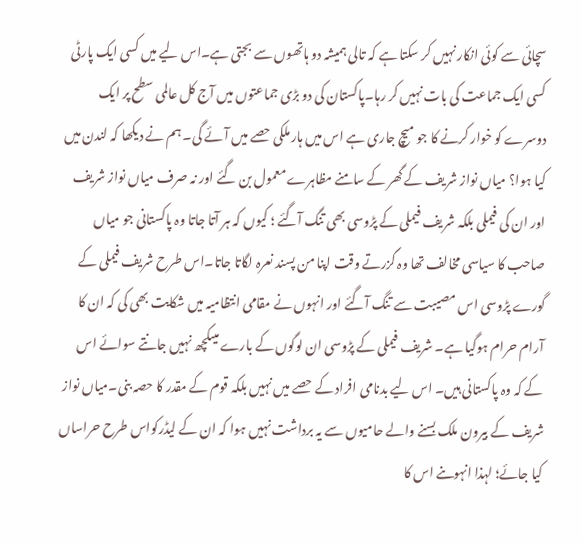سچائی سے کوئی انکار نہیں کر سکتا ہے کہ تالی ہمیشہ دو ہاتھوں سے بجتی ہے۔اس لیے میں کسی ایک پارٹی کسی ایک جماعت کی بات نہیں کر رہا۔پاکستان کی دو بڑی جماعتوں میں آج کل عالمی سطح پر ایک دوسرے کو خوار کرنے کا جو میچ جاری ہے اس میں ہار ملکی حصے میں آئے گی۔ ہم نے دیکھا کہ لندن میں کیا ہوا؟ میاں نواز شریف کے گھر کے سامنے مظاہرے معمول بن گئے اور نہ صرف میاں نواز شریف اور ان کی فیملی بلکہ شریف فیملی کے پڑوسی بھی تنگ آگئے ؛ کیوں کہ ہر آتا جاتا وہ پاکستانی جو میاں صاحب کا سیاسی مخالف تھا وہ گزرتے وقت اپنا من پسند نعرہ لگاتا جاتا۔اس طرح شریف فیملی کے گورے پڑوسی اس مصیبت سے تنگ آگئے اور انہوں نے مقامی انتظامیہ میں شکایت بھی کی کہ ان کا آرام حرام ہوگیا ہے۔ شریف فیملی کے پڑوسی ان لوگوں کے بارے میںکچھ نہیں جانتے سوائے اس کے کہ وہ پاکستانی ہیں۔ اس لیے بدنامی افراد کے حصے میں نہیں بلکہ قوم کے مقدر کا حصہ بنی۔میاں نواز شریف کے بیرون ملک بسنے والے حامیوں سے یہ برداشت نہیں ہوا کہ ان کے لیڈرکواس طرح حراساں کیا جائے؛ لہذا انہوںنے اس کا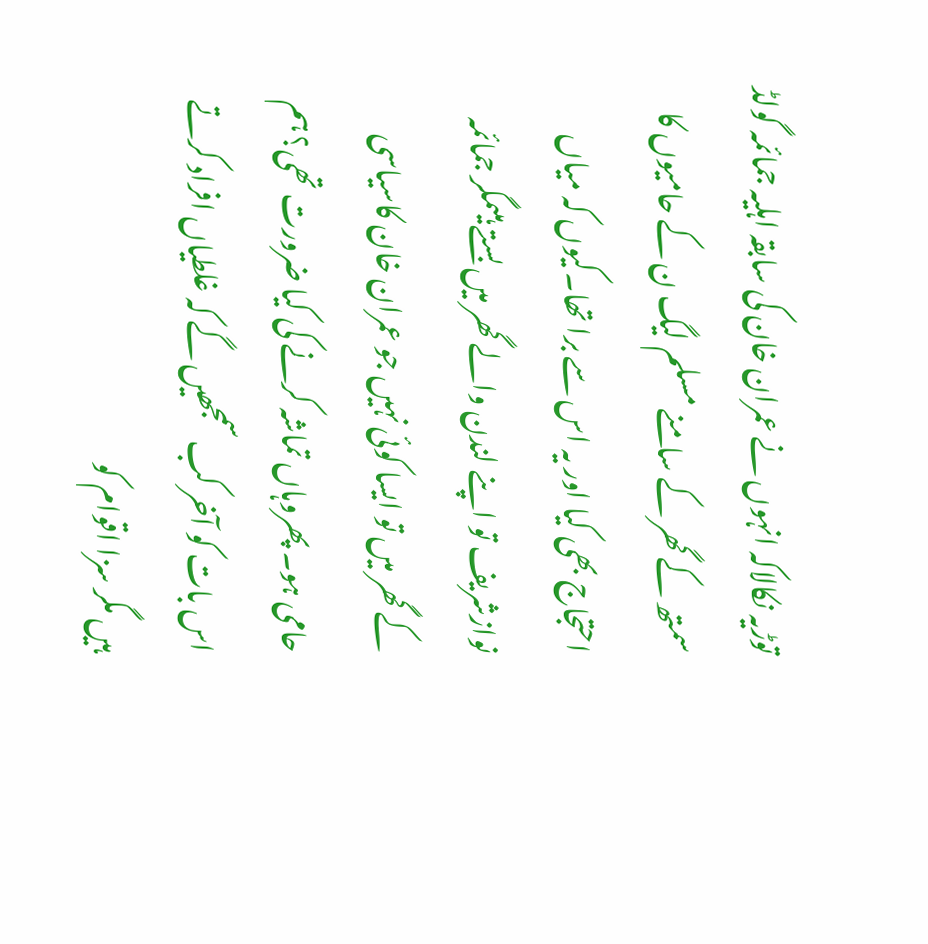توڑیہ نکالاکہ انہوں نے عمران خان کی سابقہ اہلیہ جمائمہ گولڈ سمتھ کے گھر کے سامنے مسلم لیگ ن کے حامیوں کا احتجاج بھی کیا اور یہ اس سے برا تھا۔کیوں کہ میاں نوازشریف تو اپنے لندن والے گھر میں بستے ہیںمگر جمائمہ کے گھر میں تو ایسا کوئی نہیں جو عمران خان کاسیاسی حامی ہو۔ پھروہاں تماشہ کرنے کی کیا ضرورت تھی؟ ہم اس بات کو آخر کب سمجھیں گے کہ غلطیاں افراد کرتے ہیں مگر سزا اقوام کو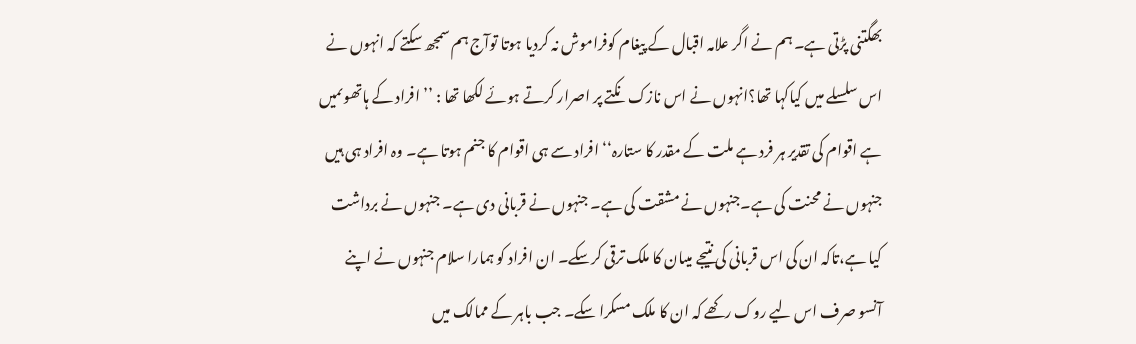بھگتنی پڑتی ہے۔ ہم نے اگر علامہ اقبال کے پیغام کوفراموش نہ کردیا ہوتا توآج ہم سمجھ سکتے کہ انہوں نے اس سلسلے میں کیاکہا تھا؟انہوں نے اس نازک نکتے پر اصرار کرتے ہوئے لکھا تھا : ’’افراد کے ہاتھوںمیں ہے اقوام کی تقدیر ہر فرد ہے ملت کے مقدر کا ستارہ‘‘ افراد سے ہی اقوام کا جنم ہوتا ہے۔ وہ افراد ہی ہیں جنہوں نے محنت کی ہے۔جنہوں نے مشقت کی ہے۔ جنہوں نے قربانی دی ہے۔ جنہوں نے برداشت کیا ہے،تاکہ ان کی اس قربانی کی نتیجے میںان کا ملک ترقی کرسکے۔ ان افراد کو ہمارا سلام جنہوں نے اپنے آنسو صرف اس لیے روک رکھے کہ ان کا ملک مسکرا سکے۔ جب باہر کے ممالک میں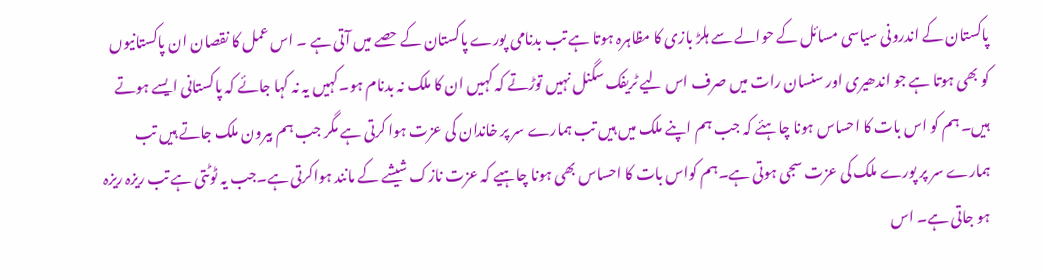پاکستان کے اندرونی سیاسی مسائل کے حوالے سے ہلڑ بازی کا مظاہرہ ہوتا ہے تب بدنامی پورے پاکستان کے حصے میں آتی ہے ۔ اس عمل کا نقصان ان پاکستانیوں کو بھی ہوتا ہے جو اندھیری اور سنسان رات میں صرف اس لیے ٹریفک سگنل نہیں توڑتے کہ کہیں ان کا ملک نہ بدنام ہو۔کہیں یہ نہ کہا جائے کہ پاکستانی ایسے ہوتے ہیں۔ ہم کو اس بات کا احساس ہونا چاہئے کہ جب ہم اپنے ملک میں ہیں تب ہمارے سر پر خاندان کی عزت ہوا کرتی ہے مگر جب ہم بیرون ملک جاتے ہیں تب ہمارے سر پر پورے ملک کی عزت سجی ہوتی ہے۔ہم کواس بات کا احساس بھی ہونا چاہیے کہ عزت نازک شیشے کے مانند ہواکرتی ہے۔جب یہ ٹوٹتی ہے تب ریزہ ریزہ ہو جاتی ہے۔ اس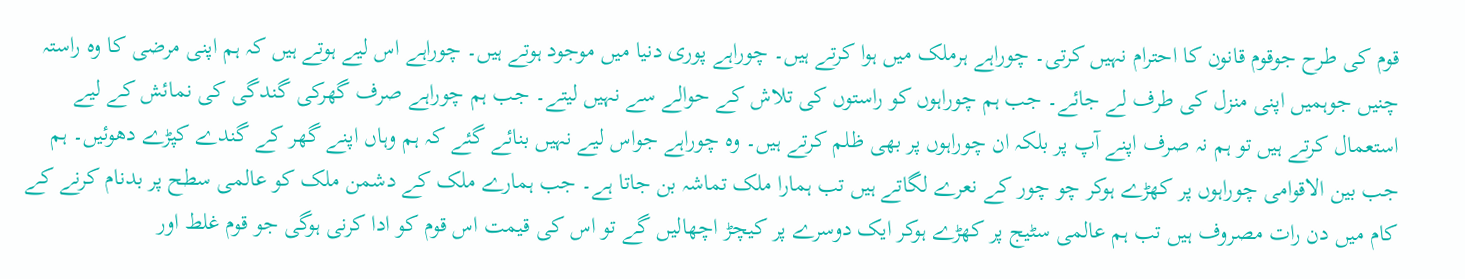قوم کی طرح جوقوم قانون کا احترام نہیں کرتی۔ چوراہے ہرملک میں ہوا کرتے ہیں۔ چوراہے پوری دنیا میں موجود ہوتے ہیں۔ چوراہے اس لیے ہوتے ہیں کہ ہم اپنی مرضی کا وہ راستہ چنیں جوہمیں اپنی منزل کی طرف لے جائے۔ جب ہم چوراہوں کو راستوں کی تلاش کے حوالے سے نہیں لیتے۔ جب ہم چوراہے صرف گھرکی گندگی کی نمائش کے لیے استعمال کرتے ہیں تو ہم نہ صرف اپنے آپ پر بلکہ ان چوراہوں پر بھی ظلم کرتے ہیں۔ وہ چوراہے جواس لیے نہیں بنائے گئے کہ ہم وہاں اپنے گھر کے گندے کپڑے دھوئیں۔ ہم جب بین الاقوامی چوراہوں پر کھڑے ہوکر چو چور کے نعرے لگاتے ہیں تب ہمارا ملک تماشہ بن جاتا ہے۔ جب ہمارے ملک کے دشمن ملک کو عالمی سطح پر بدنام کرنے کے کام میں دن رات مصروف ہیں تب ہم عالمی سٹیج پر کھڑے ہوکر ایک دوسرے پر کیچڑ اچھالیں گے تو اس کی قیمت اس قوم کو ادا کرنی ہوگی جو قوم غلط اور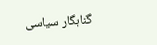گناہگار سیاسی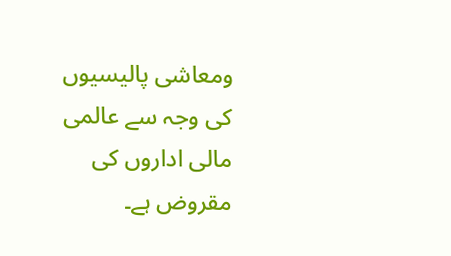ومعاشی پالیسیوں کی وجہ سے عالمی مالی اداروں کی مقروض ہے۔